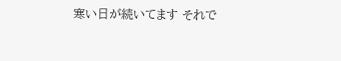寒い日が続いてます それで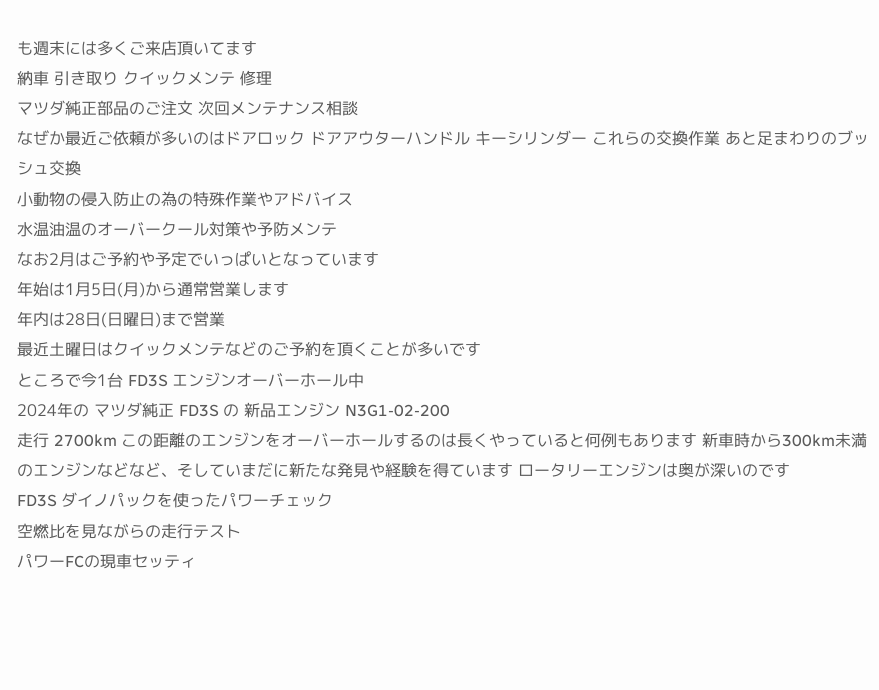も週末には多くご来店頂いてます
納車 引き取り クイックメンテ 修理
マツダ純正部品のご注文 次回メンテナンス相談
なぜか最近ご依頼が多いのはドアロック ドアアウターハンドル キーシリンダー これらの交換作業 あと足まわりのブッシュ交換
小動物の侵入防止の為の特殊作業やアドバイス
水温油温のオーバークール対策や予防メンテ
なお2月はご予約や予定でいっぱいとなっています
年始は1月5日(月)から通常営業します
年内は28日(日曜日)まで営業
最近土曜日はクイックメンテなどのご予約を頂くことが多いです
ところで今1台 FD3S エンジンオーバーホール中
2024年の マツダ純正 FD3S の 新品エンジン N3G1-02-200
走行 2700km この距離のエンジンをオーバーホールするのは長くやっていると何例もあります 新車時から300km未満のエンジンなどなど、そしていまだに新たな発見や経験を得ています ロータリーエンジンは奥が深いのです
FD3S ダイノパックを使ったパワーチェック
空燃比を見ながらの走行テスト
パワーFCの現車セッティ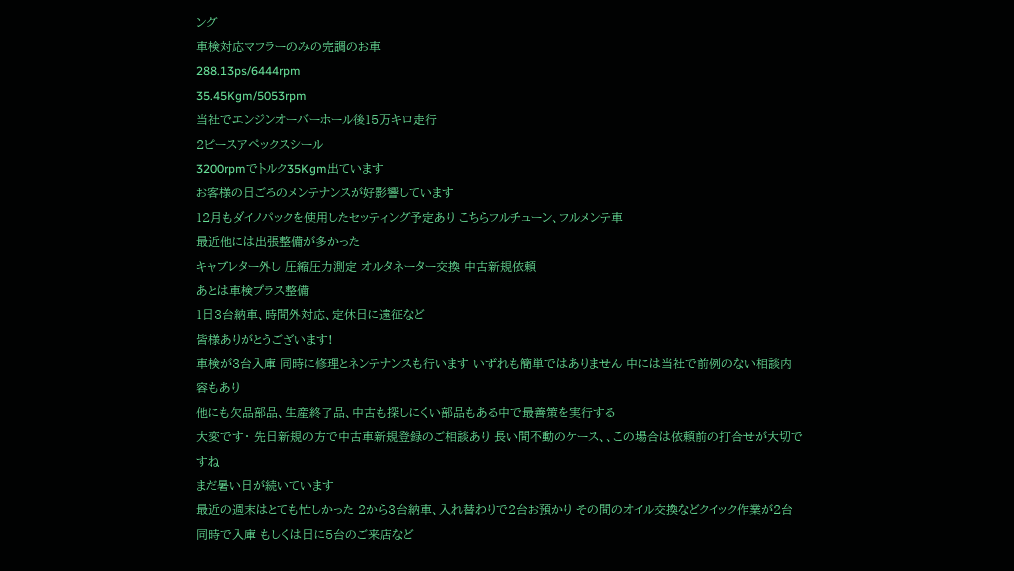ング
車検対応マフラーのみの完調のお車
288.13ps/6444rpm
35.45Kgm/5053rpm
当社でエンジンオーバーホール後15万キロ走行
2ピースアペックスシール
3200rpmでトルク35Kgm出ています
お客様の日ごろのメンテナンスが好影響しています
12月もダイノパックを使用したセッティング予定あり こちらフルチューン、フルメンテ車
最近他には出張整備が多かった
キャブレター外し 圧縮圧力測定 オルタネーター交換 中古新規依頼
あとは車検プラス整備
1日3台納車、時間外対応、定休日に遠征など
皆様ありがとうございます!
車検が3台入庫 同時に修理とネンテナンスも行います いずれも簡単ではありません 中には当社で前例のない相談内容もあり
他にも欠品部品、生産終了品、中古も探しにくい部品もある中で最善策を実行する
大変です・ 先日新規の方で中古車新規登録のご相談あり 長い間不動のケース、、この場合は依頼前の打合せが大切ですね
まだ暑い日が続いています
最近の週末はとても忙しかった 2から3台納車、入れ替わりで2台お預かり その間のオイル交換などクイック作業が2台同時で入庫 もしくは日に5台のご来店など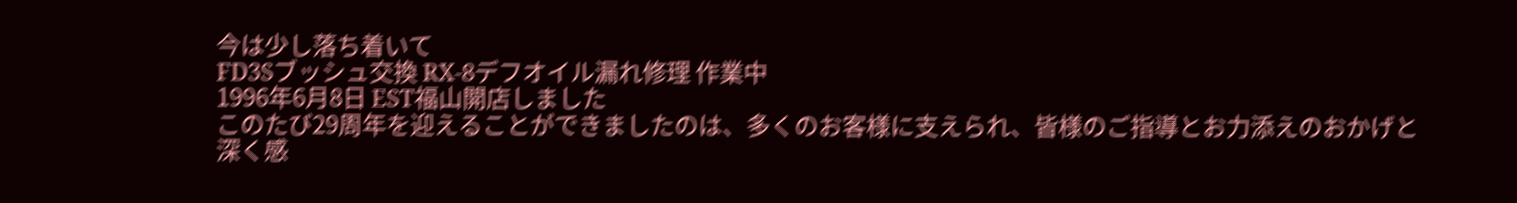今は少し落ち着いて
FD3Sブッシュ交換 RX-8デフオイル漏れ修理 作業中
1996年6月8日 EST福山開店しました
このたび29周年を迎えることができましたのは、多くのお客様に支えられ、皆様のご指導とお力添えのおかげと深く感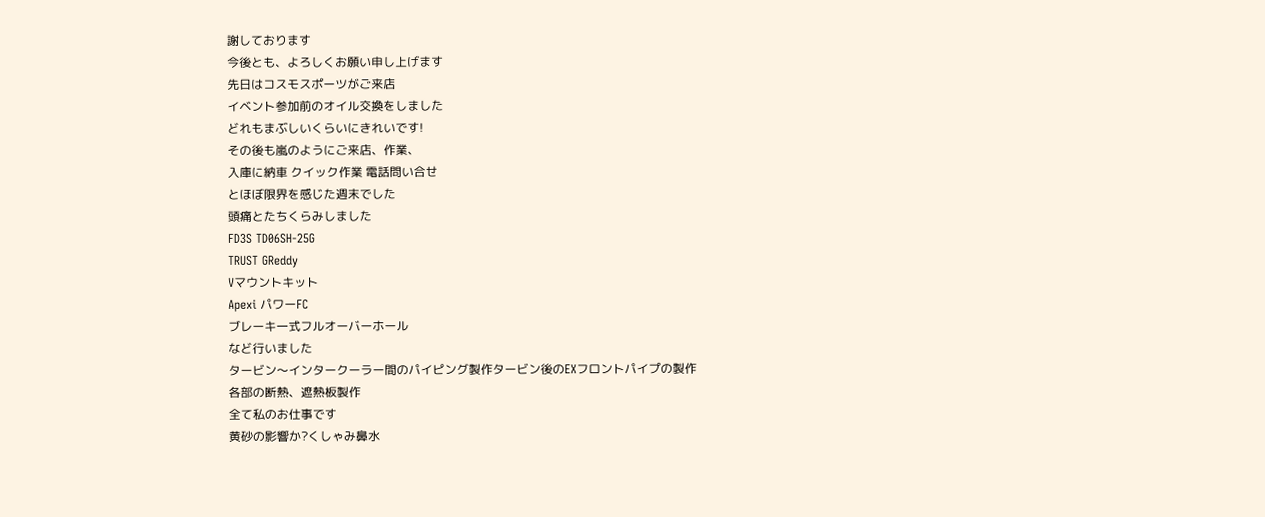謝しております
今後とも、よろしくお願い申し上げます
先日はコスモスポーツがご来店
イベント参加前のオイル交換をしました
どれもまぶしいくらいにきれいです!
その後も嵐のようにご来店、作業、
入庫に納車 クイック作業 電話問い合せ
とほぼ限界を感じた週末でした
頭痛とたちくらみしました
FD3S TD06SH-25G
TRUST GReddy
Vマウントキット
Apexi パワーFC
ブレーキ一式フルオーバーホール
など行いました
タービン〜インタークーラー間のパイピング製作タービン後のEXフロントパイプの製作
各部の断熱、遮熱板製作
全て私のお仕事です
黄砂の影響か?くしゃみ鼻水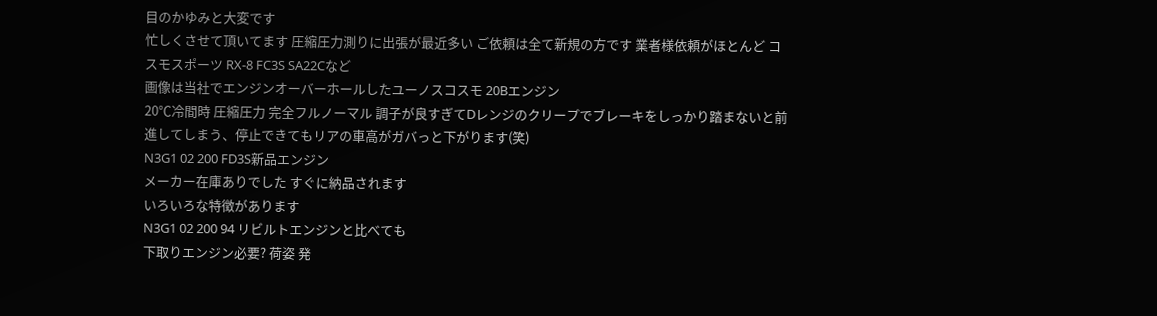目のかゆみと大変です
忙しくさせて頂いてます 圧縮圧力測りに出張が最近多い ご依頼は全て新規の方です 業者様依頼がほとんど コスモスポーツ RX-8 FC3S SA22Cなど
画像は当社でエンジンオーバーホールしたユーノスコスモ 20Bエンジン
20℃冷間時 圧縮圧力 完全フルノーマル 調子が良すぎてDレンジのクリープでブレーキをしっかり踏まないと前進してしまう、停止できてもリアの車高がガバっと下がります(笑)
N3G1 02 200 FD3S新品エンジン
メーカー在庫ありでした すぐに納品されます
いろいろな特徴があります
N3G1 02 200 94 リビルトエンジンと比べても
下取りエンジン必要? 荷姿 発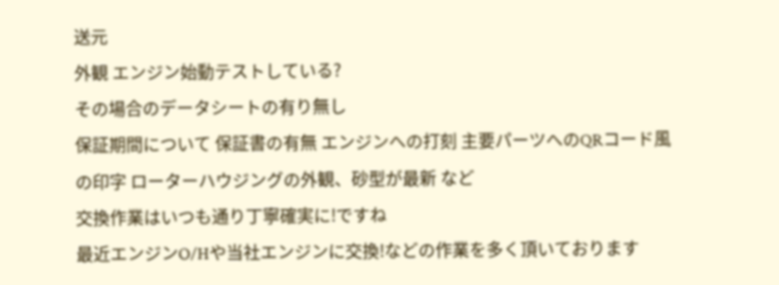送元
外観 エンジン始動テストしている?
その場合のデータシートの有り無し
保証期間について 保証書の有無 エンジンへの打刻 主要パーツへのQRコード風の印字 ローターハウジングの外観、砂型が最新 など
交換作業はいつも通り丁寧確実に!ですね
最近エンジンO/Hや当社エンジンに交換!などの作業を多く頂いております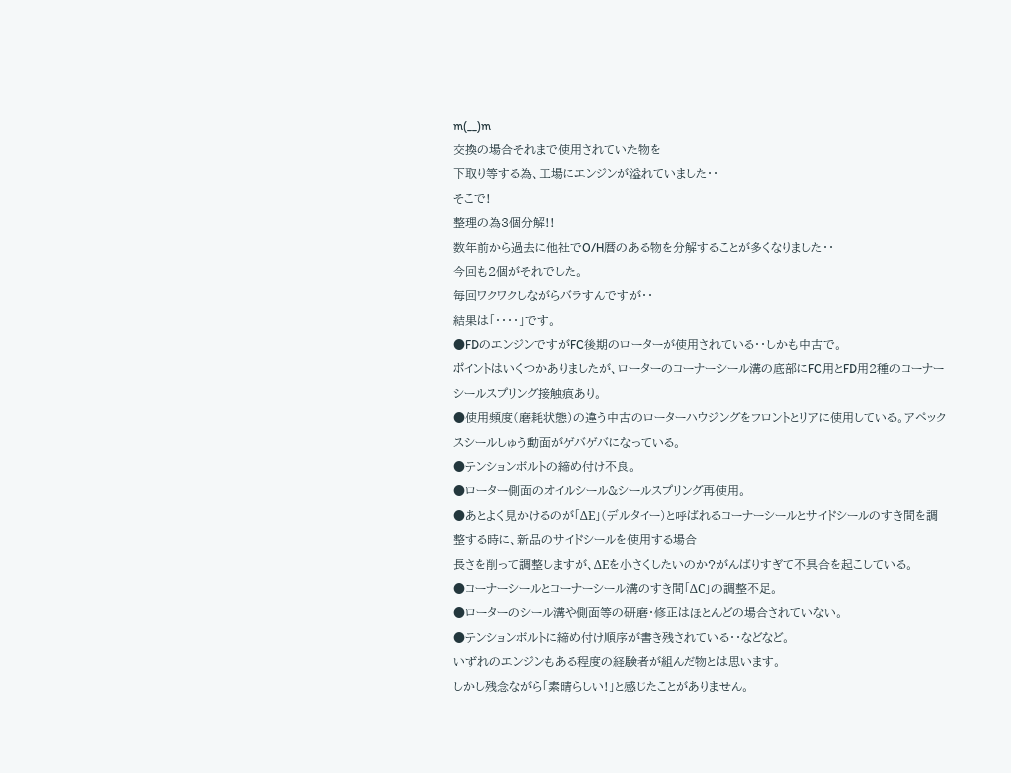m(__)m
交換の場合それまで使用されていた物を
下取り等する為、工場にエンジンが溢れていました・・
そこで!
整理の為3個分解!!
数年前から過去に他社でO/H暦のある物を分解することが多くなりました・・
今回も2個がそれでした。
毎回ワクワクしながらバラすんですが・・
結果は「・・・・」です。
●FDのエンジンですがFC後期のローターが使用されている・・しかも中古で。
ポイントはいくつかありましたが、ローターのコーナーシール溝の底部にFC用とFD用2種のコーナーシールスプリング接触痕あり。
●使用頻度(磨耗状態)の違う中古のローターハウジングをフロントとリアに使用している。アペックスシールしゅう動面がゲバゲバになっている。
●テンションボルトの締め付け不良。
●ローター側面のオイルシール&シールスプリング再使用。
●あとよく見かけるのが「ΔE」(デルタイー)と呼ばれるコーナーシールとサイドシールのすき間を調整する時に、新品のサイドシールを使用する場合
長さを削って調整しますが、ΔEを小さくしたいのか?がんばりすぎて不具合を起こしている。
●コーナーシールとコーナーシール溝のすき間「ΔC」の調整不足。
●ローターのシール溝や側面等の研磨・修正はほとんどの場合されていない。
●テンションボルトに締め付け順序が書き残されている・・などなど。
いずれのエンジンもある程度の経験者が組んだ物とは思います。
しかし残念ながら「素晴らしい!」と感じたことがありません。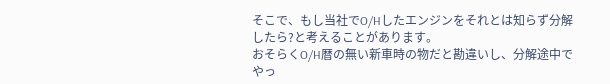そこで、もし当社でO/Hしたエンジンをそれとは知らず分解したら?と考えることがあります。
おそらくO/H暦の無い新車時の物だと勘違いし、分解途中でやっ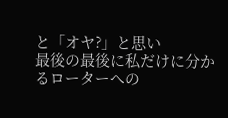と「オヤ?」と思い
最後の最後に私だけに分かるローターへの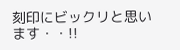刻印にビックリと思います・・!!